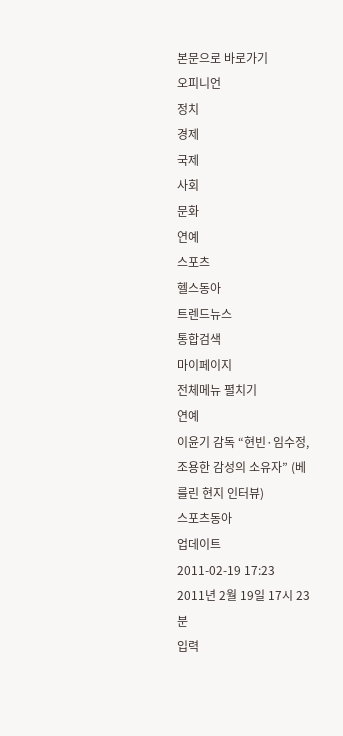본문으로 바로가기
오피니언
정치
경제
국제
사회
문화
연예
스포츠
헬스동아
트렌드뉴스
통합검색
마이페이지
전체메뉴 펼치기
연예
이윤기 감독 “현빈·임수정,조용한 감성의 소유자” (베를린 현지 인터뷰)
스포츠동아
업데이트
2011-02-19 17:23
2011년 2월 19일 17시 23분
입력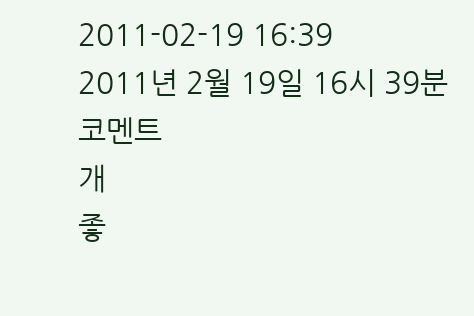2011-02-19 16:39
2011년 2월 19일 16시 39분
코멘트
개
좋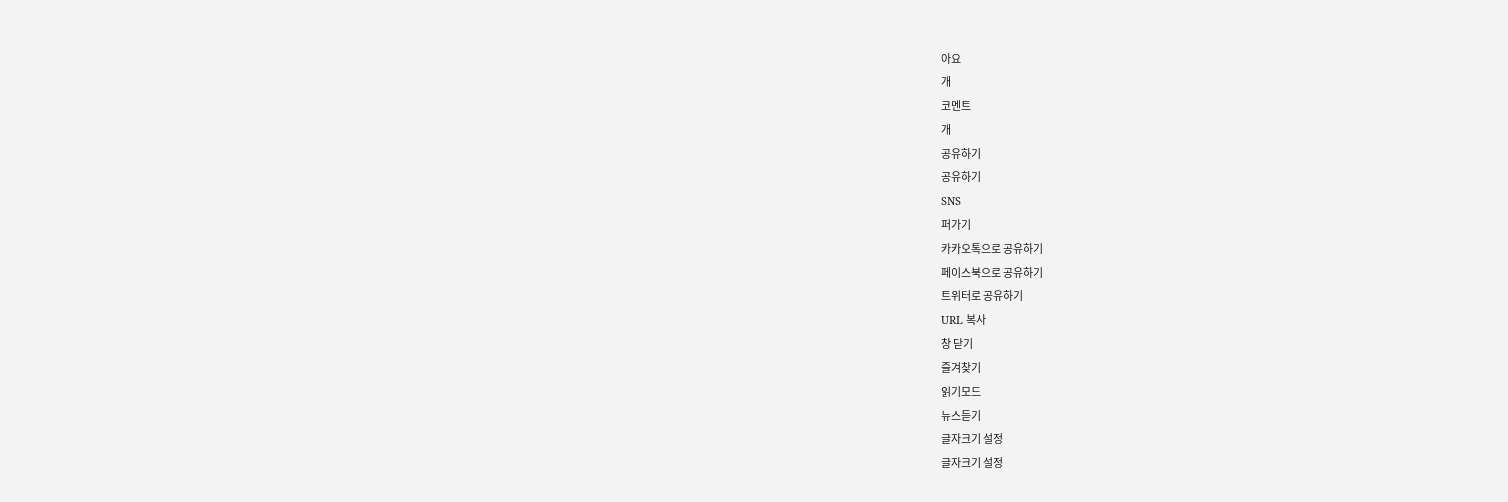아요
개
코멘트
개
공유하기
공유하기
SNS
퍼가기
카카오톡으로 공유하기
페이스북으로 공유하기
트위터로 공유하기
URL 복사
창 닫기
즐겨찾기
읽기모드
뉴스듣기
글자크기 설정
글자크기 설정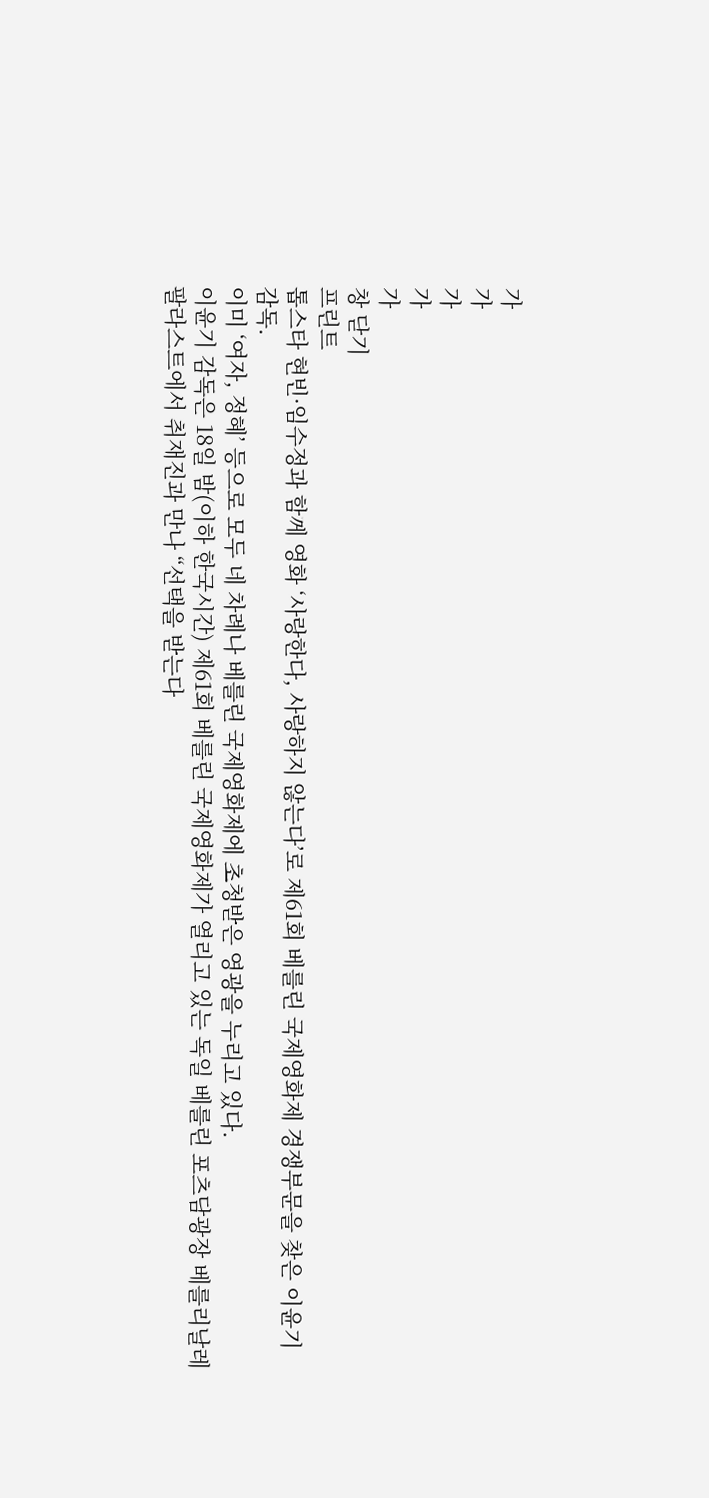가
가
가
가
가
창 닫기
프린트
톱스타 현빈·임수정과 함께 영화 ‘사랑한다, 사랑하지 않는다’로 제61회 베를린 국제영화제 경쟁부문을 찾은 이윤기 감독.
이미 ‘여자, 정혜’ 등으로 모두 네 차례나 베를린 국제영화제에 초청받은 영광을 누리고 있다.
이윤기 감독은 18일 밤(이하 한국시간) 제61회 베를린 국제영화제가 열리고 있는 독일 베를린 포츠담광장 베를리날레 팔라스트에서 취재진과 만나 “선택을 받는다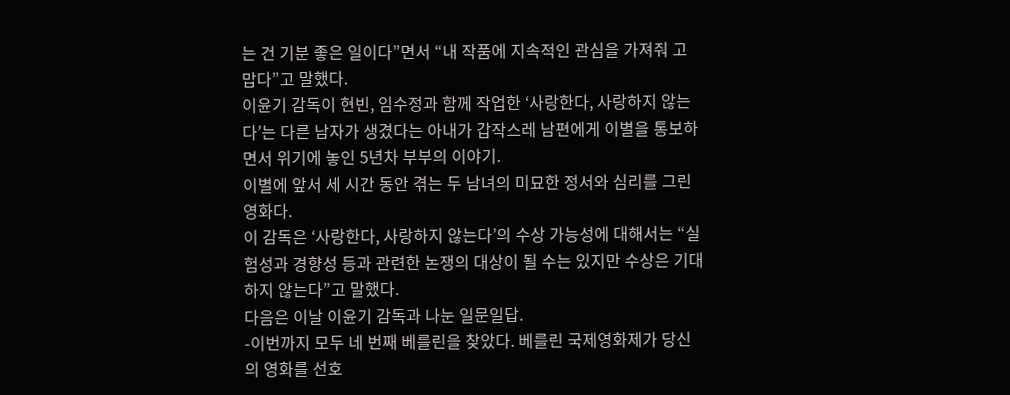는 건 기분 좋은 일이다”면서 “내 작품에 지속적인 관심을 가져줘 고맙다”고 말했다.
이윤기 감독이 현빈, 임수정과 함께 작업한 ‘사랑한다, 사랑하지 않는다’는 다른 남자가 생겼다는 아내가 갑작스레 남편에게 이별을 통보하면서 위기에 놓인 5년차 부부의 이야기.
이별에 앞서 세 시간 동안 겪는 두 남녀의 미묘한 정서와 심리를 그린 영화다.
이 감독은 ‘사랑한다, 사랑하지 않는다’의 수상 가능성에 대해서는 “실험성과 경향성 등과 관련한 논쟁의 대상이 될 수는 있지만 수상은 기대하지 않는다”고 말했다.
다음은 이날 이윤기 감독과 나눈 일문일답.
-이번까지 모두 네 번째 베를린을 찾았다. 베를린 국제영화제가 당신의 영화를 선호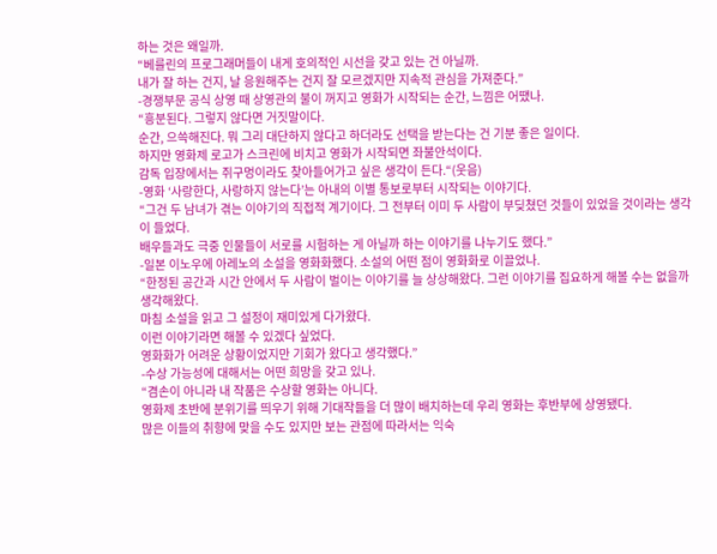하는 것은 왜일까.
“베를린의 프로그래머들이 내게 호의적인 시선을 갖고 있는 건 아닐까.
내가 잘 하는 건지, 날 응원해주는 건지 잘 모르겠지만 지속적 관심을 가져준다.”
-경쟁부문 공식 상영 때 상영관의 불이 꺼지고 영화가 시작되는 순간, 느낌은 어땠나.
“흥분된다. 그렇지 않다면 거짓말이다.
순간, 으쓱해진다. 뭐 그리 대단하지 않다고 하더라도 선택을 받는다는 건 기분 좋은 일이다.
하지만 영화제 로고가 스크린에 비치고 영화가 시작되면 좌불안석이다.
감독 입장에서는 쥐구멍이라도 찾아들어가고 싶은 생각이 든다.“(웃음)
-영화 ‘사랑한다, 사랑하지 않는다’는 아내의 이별 통보로부터 시작되는 이야기다.
“그건 두 남녀가 겪는 이야기의 직접적 계기이다. 그 전부터 이미 두 사람이 부딪쳤던 것들이 있었을 것이라는 생각이 들었다.
배우들과도 극중 인물들이 서로를 시험하는 게 아닐까 하는 이야기를 나누기도 했다.”
-일본 이노우에 아레노의 소설을 영화화했다. 소설의 어떤 점이 영화화로 이끌었나.
“한정된 공간과 시간 안에서 두 사람이 벌이는 이야기를 늘 상상해왔다. 그런 이야기를 집요하게 해볼 수는 없을까 생각해왔다.
마침 소설을 읽고 그 설정이 재미있게 다가왔다.
이런 이야기라면 해볼 수 있겠다 싶었다.
영화화가 어려운 상황이었지만 기회가 왔다고 생각했다.”
-수상 가능성에 대해서는 어떤 희망을 갖고 있나.
“겸손이 아니라 내 작품은 수상할 영화는 아니다.
영화제 초반에 분위기를 띄우기 위해 기대작들을 더 많이 배치하는데 우리 영화는 후반부에 상영됐다.
많은 이들의 취향에 맞을 수도 있지만 보는 관점에 따라서는 익숙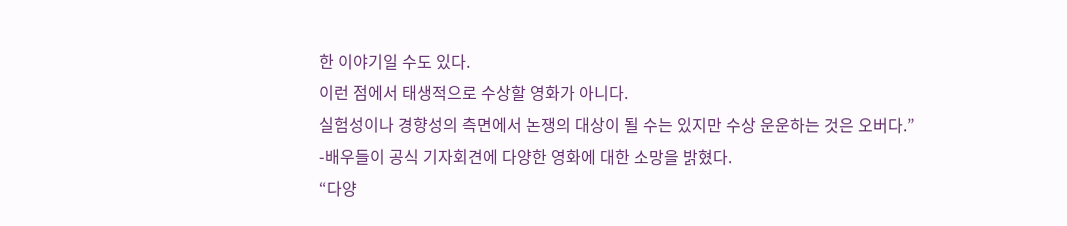한 이야기일 수도 있다.
이런 점에서 태생적으로 수상할 영화가 아니다.
실험성이나 경향성의 측면에서 논쟁의 대상이 될 수는 있지만 수상 운운하는 것은 오버다.”
-배우들이 공식 기자회견에 다양한 영화에 대한 소망을 밝혔다.
“다양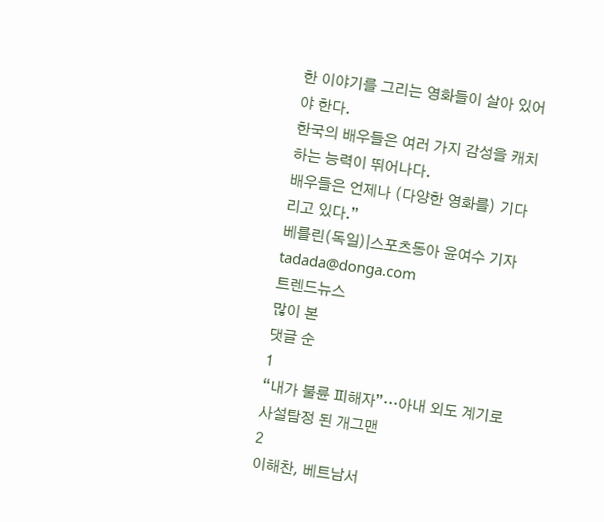한 이야기를 그리는 영화들이 살아 있어야 한다.
한국의 배우들은 여러 가지 감성을 캐치하는 능력이 뛰어나다.
배우들은 언제나 (다양한 영화를) 기다리고 있다.”
베를린(독일)|스포츠동아 윤여수 기자
tadada@donga.com
트렌드뉴스
많이 본
댓글 순
1
“내가 불륜 피해자”…아내 외도 계기로 사설탐정 된 개그맨
2
이해찬, 베트남서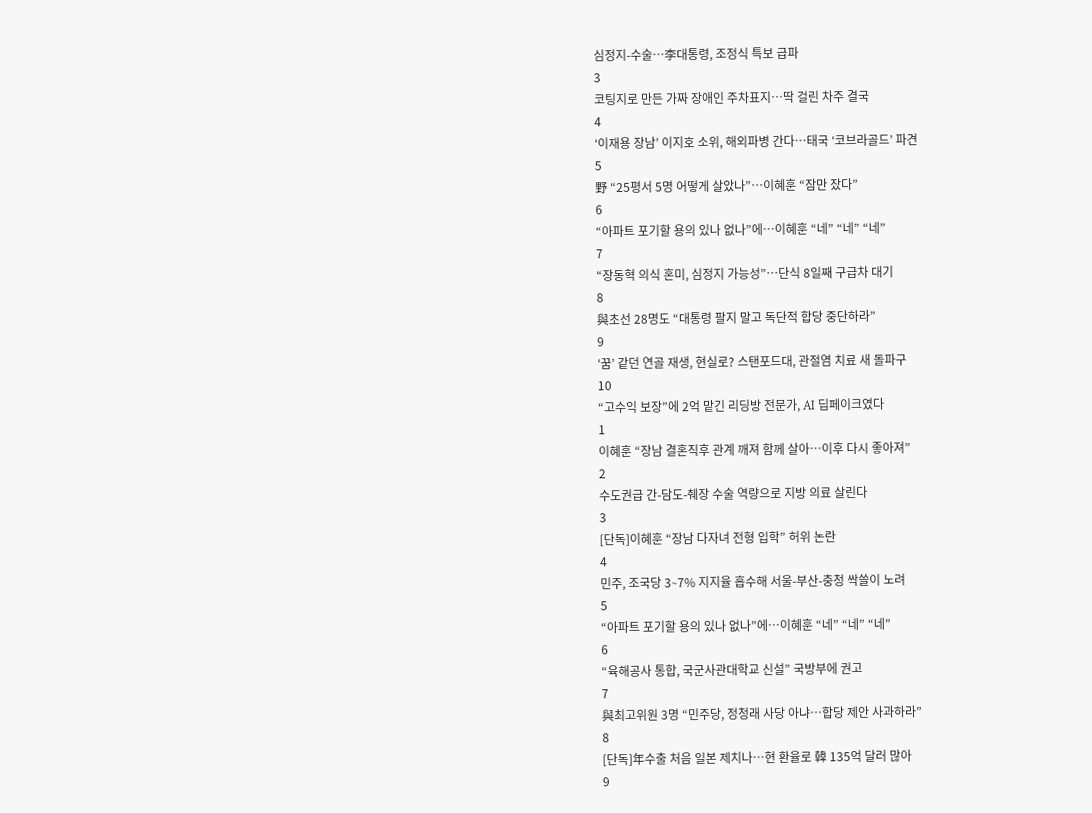심정지-수술…李대통령, 조정식 특보 급파
3
코팅지로 만든 가짜 장애인 주차표지…딱 걸린 차주 결국
4
‘이재용 장남’ 이지호 소위, 해외파병 간다…태국 ‘코브라골드’ 파견
5
野 “25평서 5명 어떻게 살았나”…이혜훈 “잠만 잤다”
6
“아파트 포기할 용의 있나 없나”에…이혜훈 “네” “네” “네”
7
“장동혁 의식 혼미, 심정지 가능성”…단식 8일째 구급차 대기
8
與초선 28명도 “대통령 팔지 말고 독단적 합당 중단하라”
9
‘꿈’ 같던 연골 재생, 현실로? 스탠포드대, 관절염 치료 새 돌파구
10
“고수익 보장”에 2억 맡긴 리딩방 전문가, AI 딥페이크였다
1
이혜훈 “장남 결혼직후 관계 깨져 함께 살아…이후 다시 좋아져”
2
수도권급 간-담도-췌장 수술 역량으로 지방 의료 살린다
3
[단독]이혜훈 “장남 다자녀 전형 입학” 허위 논란
4
민주, 조국당 3∼7% 지지율 흡수해 서울-부산-충청 싹쓸이 노려
5
“아파트 포기할 용의 있나 없나”에…이혜훈 “네” “네” “네”
6
“육해공사 통합, 국군사관대학교 신설” 국방부에 권고
7
與최고위원 3명 “민주당, 정청래 사당 아냐…합당 제안 사과하라”
8
[단독]年수출 처음 일본 제치나…현 환율로 韓 135억 달러 많아
9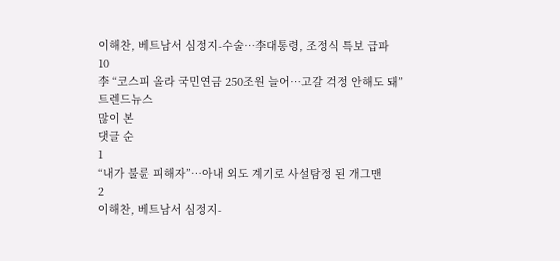이해찬, 베트남서 심정지-수술…李대통령, 조정식 특보 급파
10
李 “코스피 올라 국민연금 250조원 늘어…고갈 걱정 안해도 돼”
트렌드뉴스
많이 본
댓글 순
1
“내가 불륜 피해자”…아내 외도 계기로 사설탐정 된 개그맨
2
이해찬, 베트남서 심정지-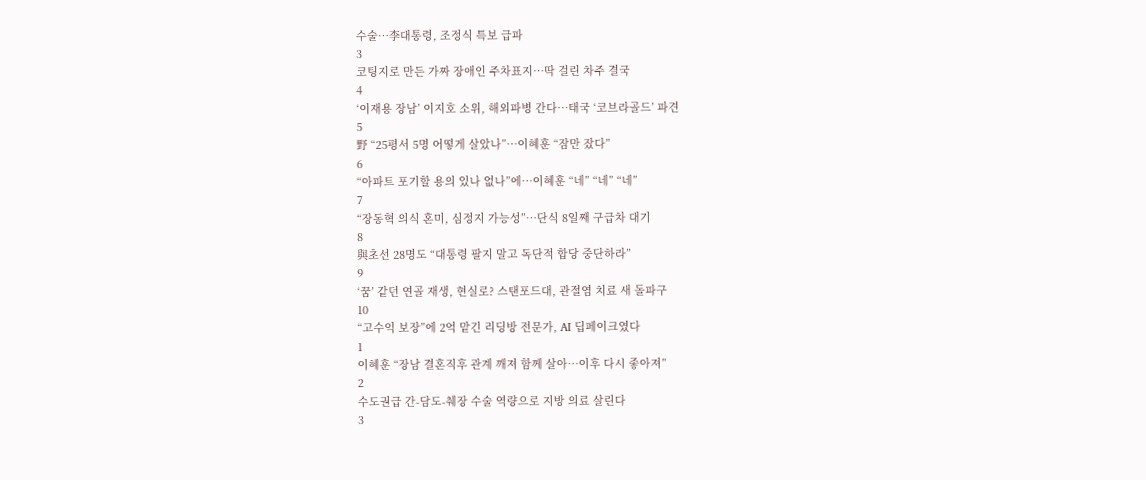수술…李대통령, 조정식 특보 급파
3
코팅지로 만든 가짜 장애인 주차표지…딱 걸린 차주 결국
4
‘이재용 장남’ 이지호 소위, 해외파병 간다…태국 ‘코브라골드’ 파견
5
野 “25평서 5명 어떻게 살았나”…이혜훈 “잠만 잤다”
6
“아파트 포기할 용의 있나 없나”에…이혜훈 “네” “네” “네”
7
“장동혁 의식 혼미, 심정지 가능성”…단식 8일째 구급차 대기
8
與초선 28명도 “대통령 팔지 말고 독단적 합당 중단하라”
9
‘꿈’ 같던 연골 재생, 현실로? 스탠포드대, 관절염 치료 새 돌파구
10
“고수익 보장”에 2억 맡긴 리딩방 전문가, AI 딥페이크였다
1
이혜훈 “장남 결혼직후 관계 깨져 함께 살아…이후 다시 좋아져”
2
수도권급 간-담도-췌장 수술 역량으로 지방 의료 살린다
3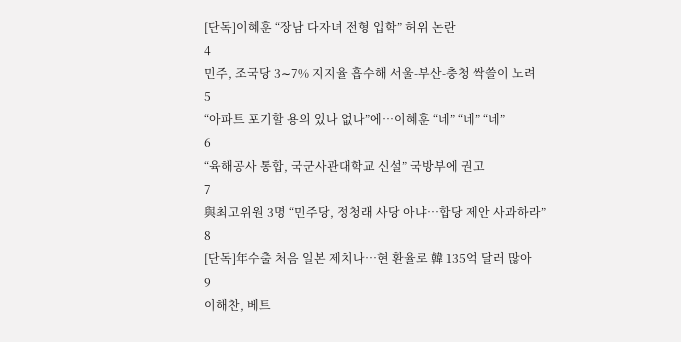[단독]이혜훈 “장남 다자녀 전형 입학” 허위 논란
4
민주, 조국당 3∼7% 지지율 흡수해 서울-부산-충청 싹쓸이 노려
5
“아파트 포기할 용의 있나 없나”에…이혜훈 “네” “네” “네”
6
“육해공사 통합, 국군사관대학교 신설” 국방부에 권고
7
與최고위원 3명 “민주당, 정청래 사당 아냐…합당 제안 사과하라”
8
[단독]年수출 처음 일본 제치나…현 환율로 韓 135억 달러 많아
9
이해찬, 베트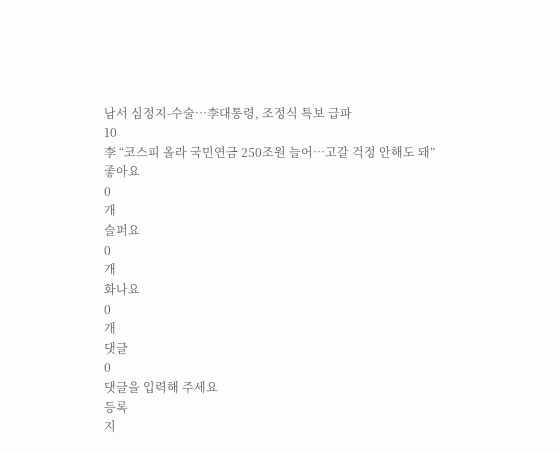남서 심정지-수술…李대통령, 조정식 특보 급파
10
李 “코스피 올라 국민연금 250조원 늘어…고갈 걱정 안해도 돼”
좋아요
0
개
슬퍼요
0
개
화나요
0
개
댓글
0
댓글을 입력해 주세요
등록
지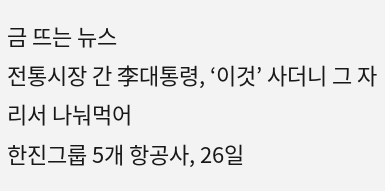금 뜨는 뉴스
전통시장 간 李대통령, ‘이것’ 사더니 그 자리서 나눠먹어
한진그룹 5개 항공사, 26일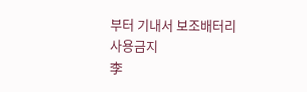부터 기내서 보조배터리 사용금지
李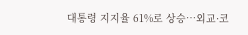대통령 지지율 61%로 상승…외교·코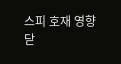스피 호재 영향
닫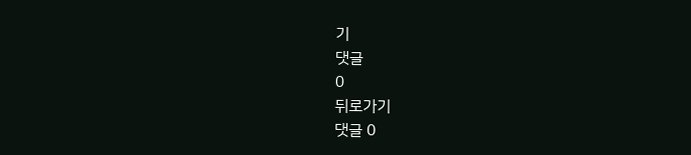기
댓글
0
뒤로가기
댓글 0